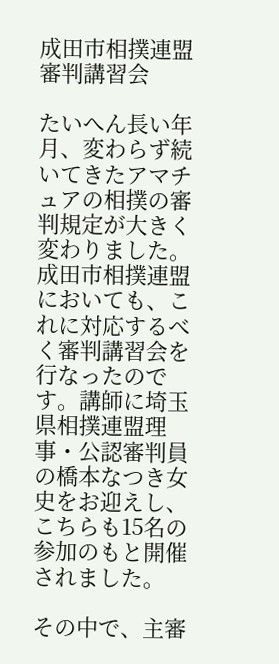成田市相撲連盟 審判講習会

たいへん長い年月、変わらず続いてきたアマチュアの相撲の審判規定が大きく変わりました。成田市相撲連盟においても、これに対応するべく審判講習会を行なったのです。講師に埼玉県相撲連盟理事・公認審判員の橋本なつき女史をお迎えし、こちらも15名の参加のもと開催されました。

その中で、主審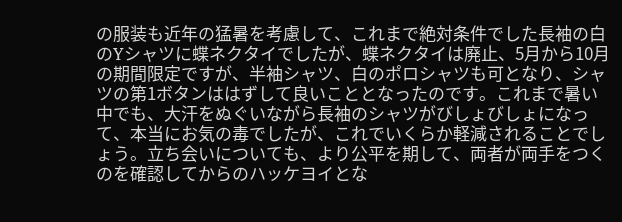の服装も近年の猛暑を考慮して、これまで絶対条件でした長袖の白のYシャツに蝶ネクタイでしたが、蝶ネクタイは廃止、5月から10月の期間限定ですが、半袖シャツ、白のポロシャツも可となり、シャツの第1ボタンははずして良いこととなったのです。これまで暑い中でも、大汗をぬぐいながら長袖のシャツがびしょびしょになって、本当にお気の毒でしたが、これでいくらか軽減されることでしょう。立ち会いについても、より公平を期して、両者が両手をつくのを確認してからのハッケヨイとな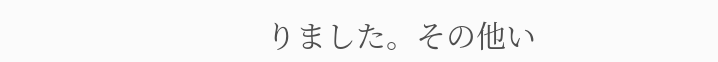りました。その他い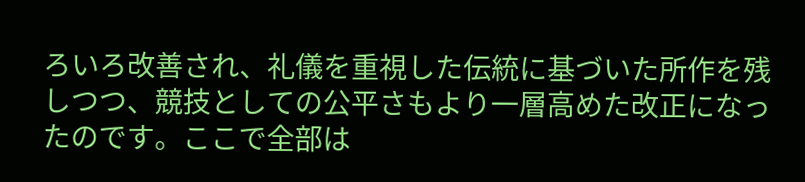ろいろ改善され、礼儀を重視した伝統に基づいた所作を残しつつ、競技としての公平さもより一層高めた改正になったのです。ここで全部は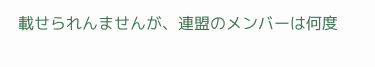載せられんませんが、連盟のメンバーは何度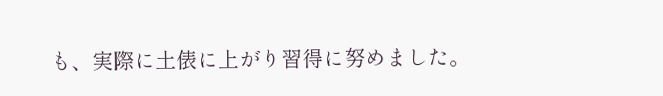も、実際に土俵に上がり習得に努めました。